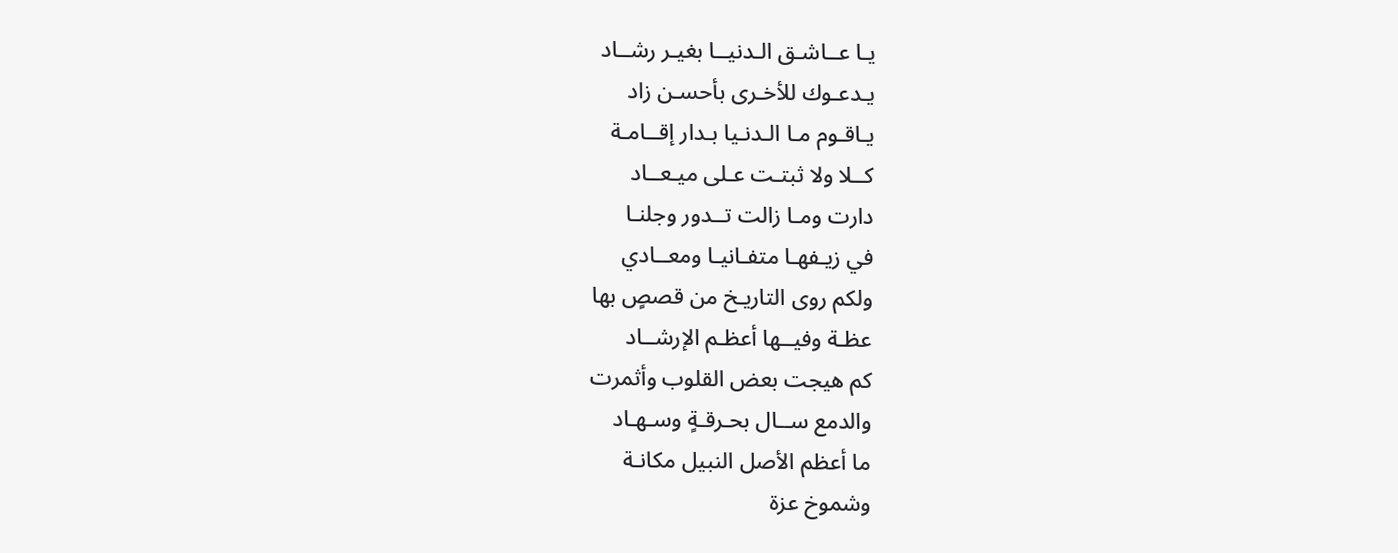يـا عــاشـق الـدنيــا بغيـر رشــاد
يـدعـوك للأخـرى بأحسـن زاد
يـاقـوم مـا الـدنـيا بـدار إقــامـة
كــلا ولا ثبتـت عـلى ميـعــاد
دارت ومـا زالت تــدور وجلنـا
في زيـفهـا متفـانيـا ومعــادي
ولكم روى التاريـخ من قصصٍ بها
عظـة وفيــها أعظـم الإرشــاد
كم هيجت بعض القلوب وأثمرت
والدمع ســال بحـرقـةٍ وسـهـاد
ما أعظم الأصل النبيل مكانـة
وشموخ عزة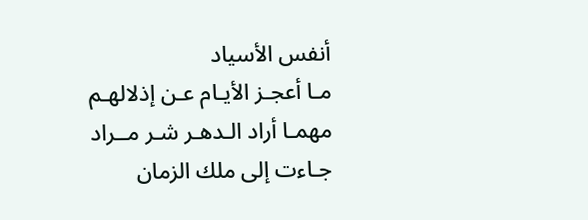أنفس الأسياد
مـا أعجـز الأيـام عـن إذلالهـم
مهمـا أراد الـدهـر شـر مــراد
جـاءت إلى ملك الزمان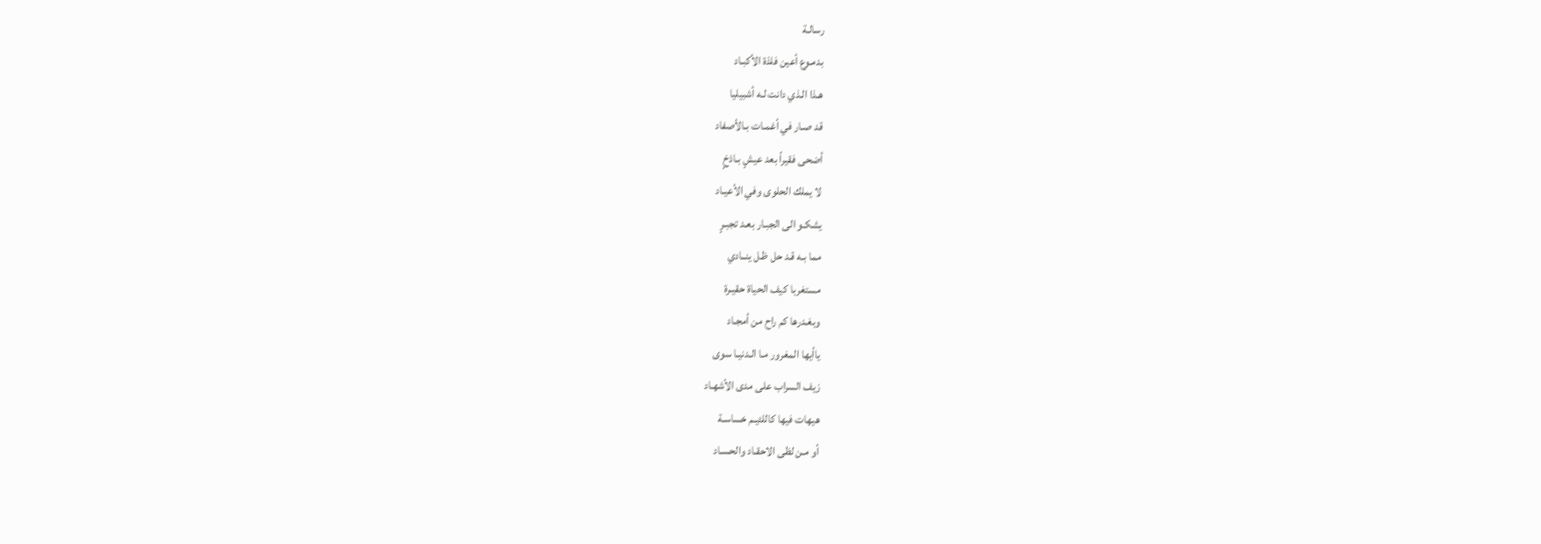رسالـة
بدمـوع أعين فلذة الأكبـاد
هـذا الـذي دانت لـه أشبيليا
قد صـار في أغمـات بـالأصفاد
أضحى فقيراً بعد عيشٍ بـاذخٍ
لا يملك الحلوى وفي الأعيـاد
يشكـو الى الجبـار بعـد تجبـرٍ
مما بـه قـد حل ظـل ينــادي
مستغربا كيف الحياة حقيـرة
وبغـدرها كم راح من أمجـاد
ياأيها المغرور مـا الـدنيـا سوى
زيف السراب على مدى الأشهـاد
هيهات فيها كاللئيـم خساسـة
أو مـن لظى الاحقـاد والحسـاد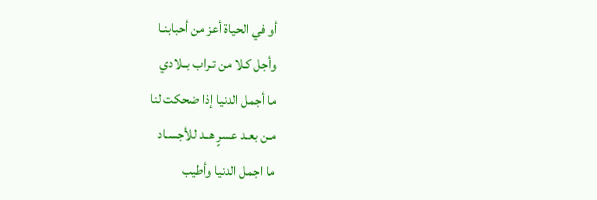أو في الحياة أعز من أحبابنـا
وأجل كـلا من تـراب بــلادي
ما أجمل الدنيا إذا ضحكت لنا
مـن بعـد عسرٍ هــد للأجسـاد
ما اجمل الدنيا وأطيب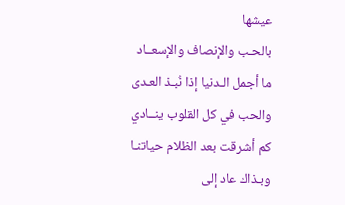عيشها
بالحـب والإنصاف والإسعــاد
ما أجمل الـدنيا إذا نُبـذ العـدى
والحب في كل القلوب ينــادي
كم أشرقت بعد الظلام حياتنـا
وبـذاك عاد إلى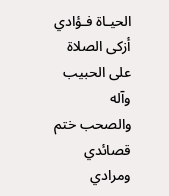الحيـاة فـؤادي
أزكى الصلاة على الحبيب وآله
والصحب ختم قصائدي ومرادي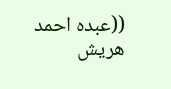((عبده احمد هريش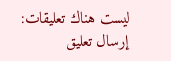ليست هناك تعليقات:
إرسال تعليق